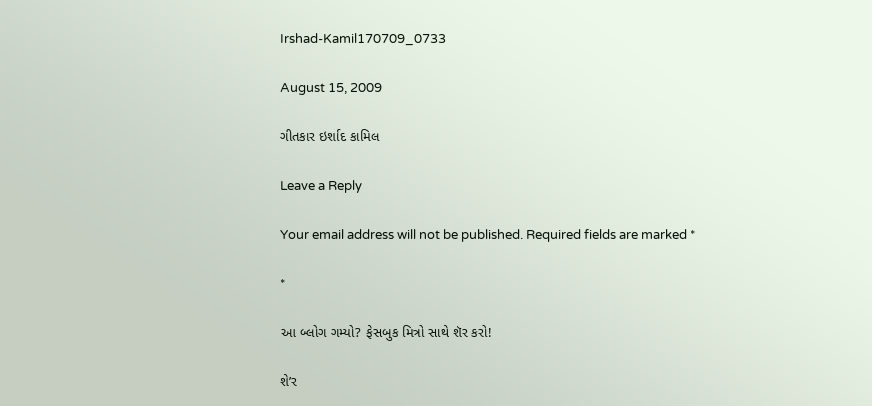Irshad-Kamil170709_0733

August 15, 2009

ગીતકાર ઇર્શાદ કામિલ

Leave a Reply

Your email address will not be published. Required fields are marked *

*

આ બ્લોગ ગમ્યો? ફેસબુક મિત્રો સાથે શૅર કરો!

શે’ર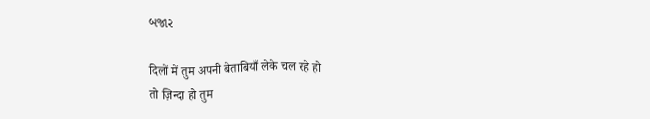બજાર

दिलों में तुम अपनी बेताबियाँ लेके चल रहे हो
तो ज़िन्दा हो तुम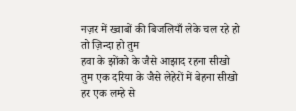नज़र में ख्वाबों की बिजलियाँ लेके चल रहे हो
तो ज़िन्दा हो तुम
हवा के झोंको के जैसे आझाद रहना सीखो
तुम एक दरिया के जैसे लेहेरों में बेहना सीखो
हर एक लम्हे से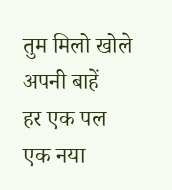तुम मिलो खोले अपनी बाहें
हर एक पल एक नया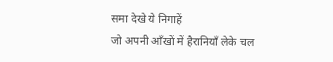समा देखे ये निगाहें
जो अपनी आँखों में हैरानियाँ लेके चल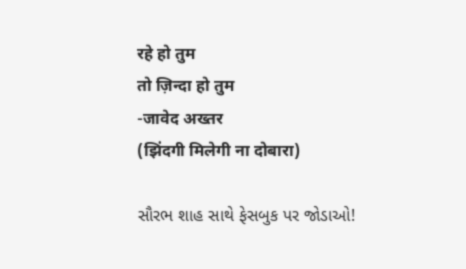रहे हो तुम
तो ज़िन्दा हो तुम
-जावेद अख्तर
(झिंदगी मिलेगी ना दोबारा)

સૌરભ શાહ સાથે ફેસબુક પર જોડાઓ!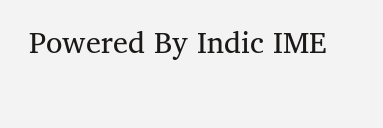Powered By Indic IME